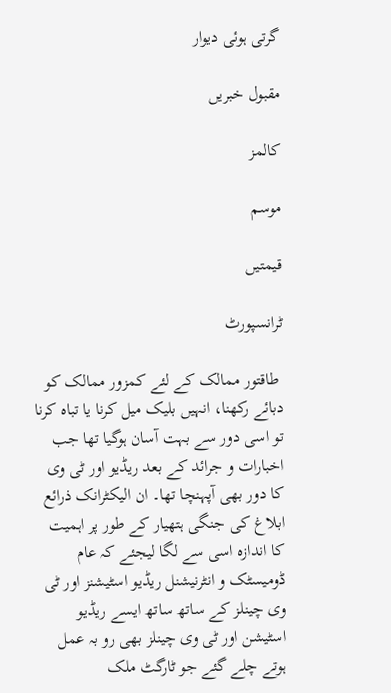گرتی ہوئی دیوار

مقبول خبریں

کالمز

موسم

قیمتیں

ٹرانسپورٹ

 طاقتور ممالک کے لئے کمزور ممالک کو دبائے رکھنا، انہیں بلیک میل کرنا یا تباہ کرنا تو اسی دور سے بہت آسان ہوگیا تھا جب اخبارات و جرائد کے بعد ریڈیو اور ٹی وی کا دور بھی آپہنچا تھا۔ ان الیکٹرانک ذرائع ابلاغ کی جنگی ہتھیار کے طور پر اہمیت کا اندازہ اسی سے لگا لیجئے کہ عام ڈومیسٹک و انٹرنیشنل ریڈیو اسٹیشنز اور ٹی وی چینلز کے ساتھ ساتھ ایسے ریڈیو اسٹیشن اور ٹی وی چینلز بھی رو بہ عمل ہوتے چلے گئے جو ٹارگٹ ملک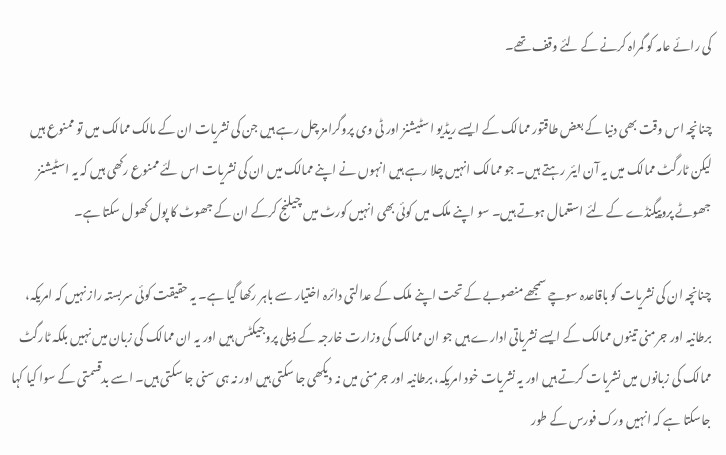کی رائے عامہ کو گمراہ کرنے کے لئے وقف تھے۔

چنانچہ اس وقت بھی دنیا کے بعض طاقتور ممالک کے ایسے ریڈیو اسٹیشنز اور ٹی وی پروگرامز چل رہے ہیں جن کی نشریات ان کے مالک ممالک میں تو ممنوع ہیں لیکن ٹارگٹ ممالک میں یہ آن ایئر رہتے ہیں۔ جو ممالک انہیں چلا رہے ہیں انہوں نے اپنے ممالک میں ان کی نشریات اس لئے ممنوع رکھی ہیں کہ یہ اسٹیشنز جھوٹے پروپیگنڈے کے لئے استعمال ہوتے ہیں۔ سو اپنے ملک میں کوئی بھی انہیں کورٹ میں چیلنج کرکے ان کے جھوٹ کا پول کھول سکتا ہے۔

چنانچہ ان کی نشریات کو باقاعدہ سوچے سمجھے منصوبے کے تحت اپنے ملک کے عدالتی دائرہ اختیار سے باہر رکھا گیا ہے۔ یہ حقیقت کوئی سربستہ راز نہیں کہ امریکہ، برطانیہ اور جرمنی تینوں ممالک کے ایسے نشریاتی ادارے ہیں جو ان ممالک کی وزارت خارجہ کے ذیلی پروجیکٹس ہیں اور یہ ان ممالک کی زبان میں نہیں بلکہ ٹارگٹ ممالک کی زبانوں میں نشریات کرتے ہیں اور یہ نشریات خود امریکہ، برطانیہ اور جرمنی میں نہ دیکھی جا سکتی ہیں اور نہ ہی سنی جا سکتی ہیں۔ اسے بدقسمتی کے سوا کیا کہا جاسکتا ہے کہ انہیں ورک فورس کے طور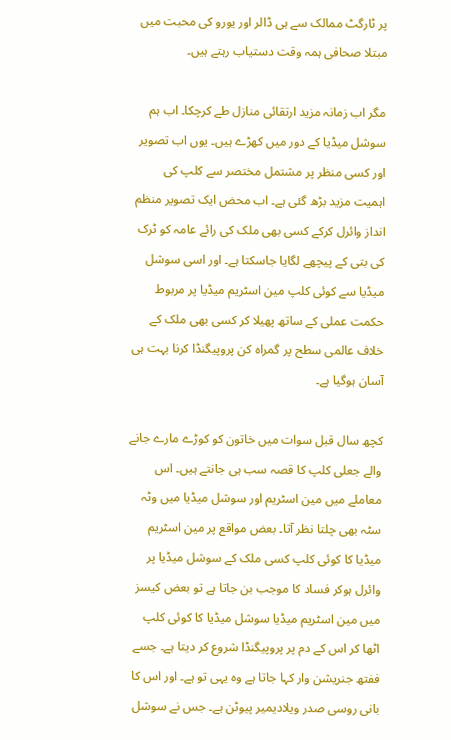پر ٹارگٹ ممالک سے ہی ڈالر اور یورو کی محبت میں مبتلا صحافی ہمہ وقت دستیاب رہتے ہیں۔

مگر اب زمانہ مزید ارتقائی منازل طے کرچکا۔ اب ہم سوشل میڈیا کے دور میں کھڑے ہیں۔ یوں اب تصویر اور کسی منظر پر مشتمل مختصر سے کلپ کی اہمیت مزید بڑھ گئی ہے۔ اب محض ایک تصویر منظم انداز وائرل کرکے کسی بھی ملک کی رائے عامہ کو ٹرک کی بتی کے پیچھے لگایا جاسکتا ہے۔ اور اسی سوشل میڈیا سے کوئی کلپ مین اسٹریم میڈیا پر مربوط حکمت عملی کے ساتھ پھیلا کر کسی بھی ملک کے خلاف عالمی سطح پر گمراہ کن پروپیگنڈا کرنا بہت ہی آسان ہوگیا ہے۔

کچھ سال قبل سوات میں خاتون کو کوڑے مارے جانے والے جعلی کلپ کا قصہ سب ہی جانتے ہیں۔ اس معاملے میں مین اسٹریم اور سوشل میڈیا میں وٹہ سٹہ بھی چلتا نظر آتا۔ بعض مواقع پر مین اسٹریم میڈیا کا کوئی کلپ کسی ملک کے سوشل میڈیا پر وائرل ہوکر فساد کا موجب بن جاتا ہے تو بعض کیسز میں مین اسٹریم میڈیا سوشل میڈیا کا کوئی کلپ اٹھا کر اس کے دم پر پروپیگنڈا شروع کر دیتا ہے۔ جسے ففتھ جنریشن وار کہا جاتا ہے وہ یہی تو ہے۔ اور اس کا بانی روسی صدر ویلادیمیر پیوٹن ہے۔ جس نے سوشل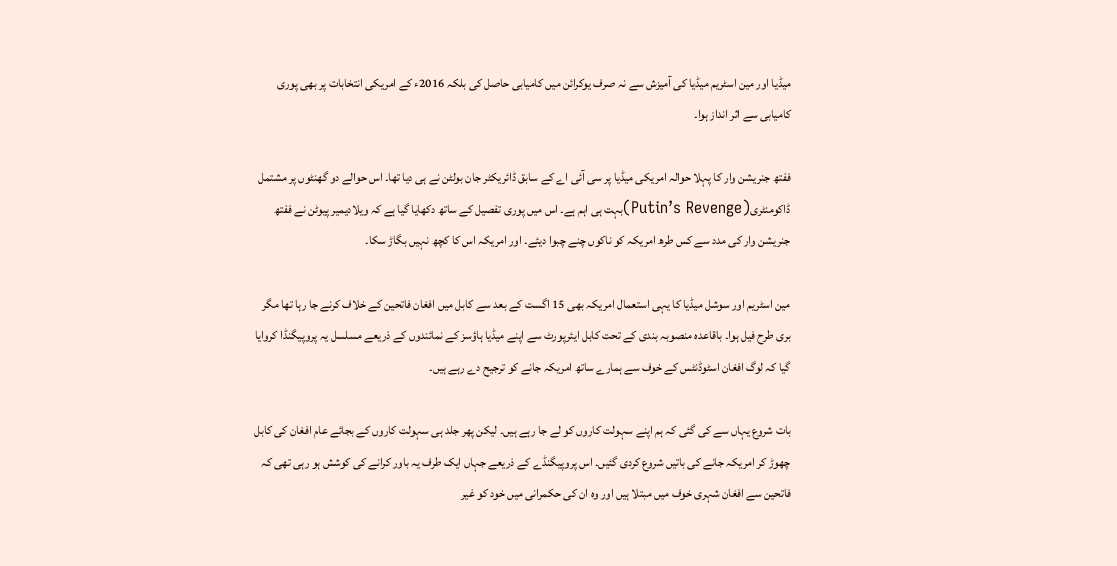میڈیا اور مین اسٹریم میڈیا کی آمیزش سے نہ صرف یوکرائن میں کامیابی حاصل کی بلکہ 2016ء کے امریکی انتخابات پر بھی پوری کامیابی سے اثر انداز ہوا۔

ففتھ جنریشن وار کا پہلا حوالہ امریکی میڈیا پر سی آئی اے کے سابق ڈائریکٹر جان بولٹن نے ہی دیا تھا۔ اس حوالے دو گھنٹوں پر مشتمل ڈاکومنٹری(Putin’s Revenge)بہت ہی اہم ہے۔ اس میں پوری تفصیل کے ساتھ دکھایا گیا ہے کہ ویلادیمیر پیوٹن نے ففتھ جنریشن وار کی مدد سے کس طرھ امریکہ کو ناکوں چنے چبوا دیئے۔ اور امریکہ اس کا کچھ نہیں بگاڑ سکا۔

مین اسٹریم اور سوشل میڈیا کا یہی استعمال امریکہ بھی 15 اگست کے بعد سے کابل میں افغان فاتحین کے خلاف کرنے جا رہا تھا مگر بری طرح فیل ہوا۔ باقاعدہ منصوبہ بندی کے تحت کابل ایئرپورٹ سے اپنے میڈیا ہاؤسز کے نمائندوں کے ذریعے مسلسل یہ پروپیگنڈا کروایا گیا کہ لوگ افغان اسٹوڈنٹس کے خوف سے ہمارے ساتھ امریکہ جانے کو ترجیح دے رہے ہیں۔

بات شروع یہاں سے کی گئی کہ ہم اپنے سہولت کاروں کو لے جا رہے ہیں۔ لیکن پھر جلد ہی سہولت کاروں کے بجائے عام افغان کی کابل چھوڑ کر امریکہ جانے کی باتیں شروع کردی گئیں۔ اس پروپیگنڈے کے ذریعے جہاں ایک طرف یہ باور کرانے کی کوشش ہو رہی تھی کہ فاتحین سے افغان شہری خوف میں مبتلا ہیں اور وہ ان کی حکمرانی میں خود کو غیر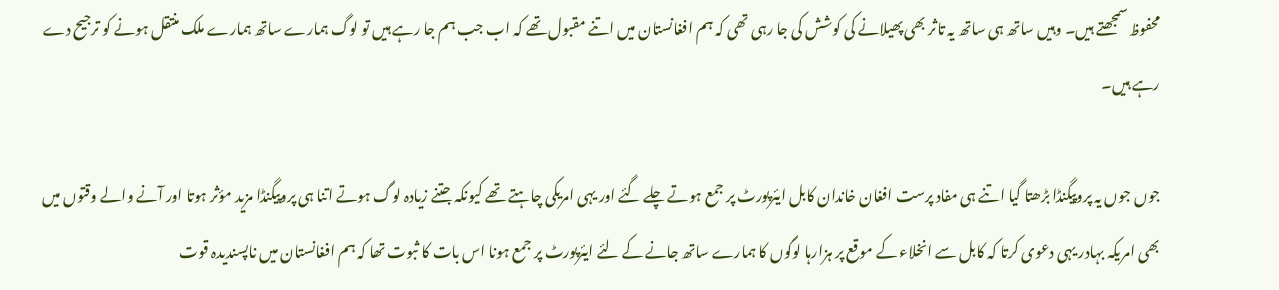محفوظ سمجھتے ہیں۔ وہیں ساتھ ہی ساتھ یہ تاثر بھی پھیلانے کی کوشش کی جا رہی تھی کہ ہم افغانستان میں اتنے مقبول تھے کہ اب جب ہم جا رہے ہیں تو لوگ ہمارے ساتھ ہمارے ملک منتقل ہونے کو ترجیح دے رہے ہیں۔

جوں جوں یہ پروپیگنڈا بڑھتا گیا اتنے ہی مفاد پرست افغان خاندان کابل ایئرپورٹ پر جمع ہوتے چلے گئے اور یہی امریکی چاہتے تھے کیونکہ جتنے زیادہ لوگ ہوتے اتنا ہی پروپیگنڈا مزید مؤثر ہوتا اور آنے والے وقتوں میں بھی امریکہ بہادر یہی دعوی کرتا کہ کابل سے انخلاء کے موقع پر ہزارہا لوگوں کا ہمارے ساتھ جانے کے لئے ایئرپورٹ پر جمع ہونا اس بات کا ثبوت تھا کہ ہم افغانستان میں ناپسندیدہ قوت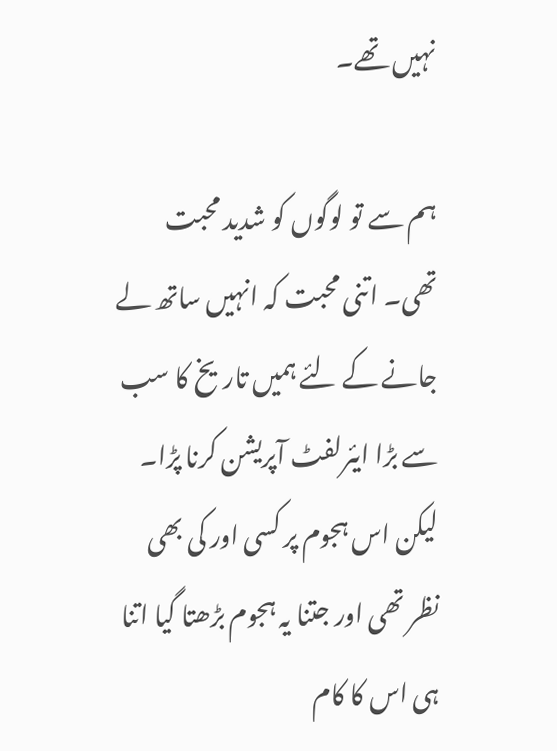نہیں تھے۔

ہم سے تو لوگوں کو شدید محبت تھی۔ اتنی محبت کہ انہیں ساتھ لے جانے کے لئے ہمیں تاریخ کا سب سے بڑا ایئرلفٹ آپریشن کرنا پڑا۔ لیکن اس ہجوم پر کسی اور کی بھی نظر تھی اور جتنا یہ ہجوم بڑھتا گیا اتنا ہی اس کا کام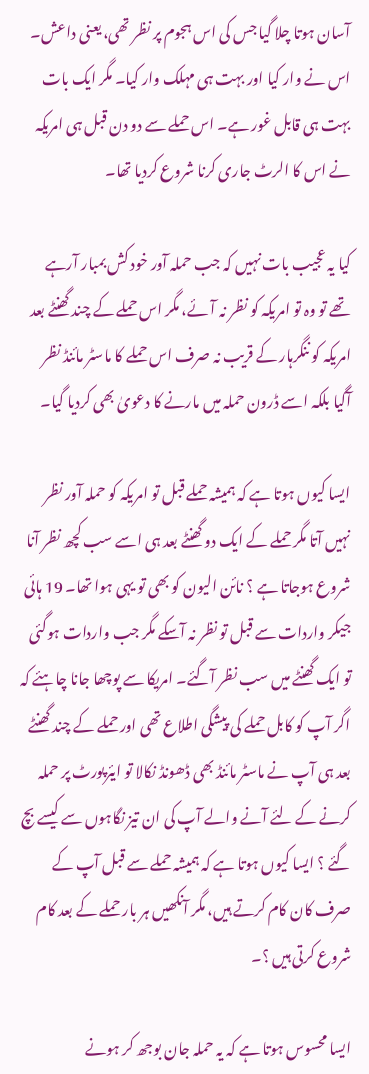آسان ہوتا چلا گیا جس کی اس ہجوم پر نظر تھی، یعنی داعش۔ اس نے وار کیا اور بہت ہی مہلک وار کیا۔ مگر ایک بات بہت ہی قابل غور ہے۔ اس حملے سے دو دن قبل ہی امریکہ نے اس کا الرٹ جاری کرنا شروع کردیا تھا۔

کیا یہ عجیب بات نہیں کہ جب حملہ آور خود کش بمبار آرہے تھے تو وہ تو امریکہ کو نظر نہ آئے، مگر اس حملے کے چند گھنٹے بعد امریکہ کو ننگرہار کے قریب نہ صرف اس حملے کا ماسٹر مائنڈ نظر آگیا بلکہ اسے ڈرون حملہ میں مارنے کا دعویٰ بھی کردیا گیا۔

ایسا کیوں ہوتا ہے کہ ہمیشہ حملے قبل تو امریکہ کو حملہ آور نظر نہیں آتا مگر حملے کے ایک دو گھنٹے بعد ہی اسے سب کچھ نظر آنا شروع ہوجاتا ہے ؟ نائن الیون کو بھی تو یہی ہوا تھا۔ 19 ہائی جیکر واردات سے قبل تو نظر نہ آسکے مگر جب واردات ہوگئی تو ایک گھنٹے میں سب نظر آگئے۔ امریکا سے پوچھا جانا چاہئے کہ اگر آپ کو کابل حملے کی پیشگی اطلاع تھی اور حملے کے چند گھنٹے بعد ہی آپ نے ماسٹر مائنڈ بھی ڈھونڈ نکالا تو ایئرپورٹ پر حملہ کرنے کے لئے آنے والے آپ کی ان تیز نگاہوں سے کیسے بچ گئے ؟ ایسا کیوں ہوتا ہے کہ ہمیشہ حملے سے قبل آپ کے صرف کان کام کرتے ہیں، مگر آنکھیں ہر بار حملے کے بعد کام شروع کرتی ہیں ؟۔

ایسا محسوس ہوتا ہے کہ یہ حملہ جان بوجھ کر ہونے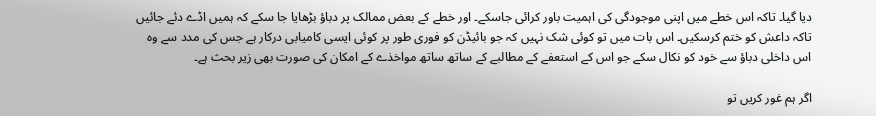دیا گیا۔ تاکہ اس خطے میں اپنی موجودگی کی اہمیت باور کرائی جاسکے۔ اور خطے کے بعض ممالک پر دباؤ بڑھایا جا سکے کہ ہمیں اڈے دئے جائیں تاکہ داعش کو ختم کرسکیں۔ اس بات میں تو کوئی شک نہیں کہ جو بائیڈن کو فوری طور پر کوئی ایسی کامیابی درکار ہے جس کی مدد سے وہ اس داخلی دباؤ سے خود کو نکال سکے جو اس کے استعفے کے مطالبے کے ساتھ ساتھ مواخذے کے امکان کی صورت بھی زیر بحث ہے۔

اگر ہم غور کریں تو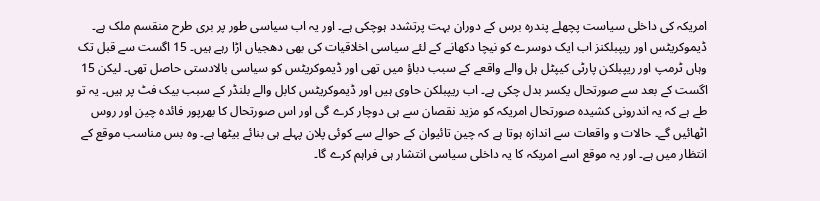امریکہ کی داخلی سیاست پچھلے پندرہ برس کے دوران بہت پرتشدد ہوچکی ہے۔ اور یہ اب سیاسی طور پر بری طرح منقسم ملک ہے۔ ڈیموکریٹس اور ریپبلکنز اب ایک دوسرے کو نیچا دکھانے کے لئے سیاسی اخلاقیات کی بھی دھجیاں اڑا رہے ہیں۔ 15 اگست سے قبل تک وہاں ٹرمپ اور ریپبلکن پارٹی کیپٹل ہل والے واقعے کے سبب دباؤ میں تھی اور ڈیموکریٹس کو سیاسی بالادستی حاصل تھی۔ لیکن 15 اگست کے بعد سے صورتحال یکسر بدل چکی ہے۔ اب ریپبلکن حاوی ہیں اور ڈیموکریٹس کابل والے بلنڈر کے سبب بیک فٹ پر ہیں۔ یہ تو طے ہے کہ یہ اندرونی کشیدہ صورتحال امریکہ کو مزید نقصان سے ہی دوچار کرے گی اور اس صورتحال کا بھرپور فائدہ چین اور روس اٹھائیں گے۔ حالات و واقعات سے اندازہ ہوتا ہے کہ چین تائیوان کے حوالے سے کوئی پلان پہلے ہی بنائے بیٹھا ہے۔ وہ بس مناسب موقع کے انتظار میں ہے۔ اور یہ موقع اسے امریکہ کا یہ داخلی سیاسی انتشار ہی فراہم کرے گا۔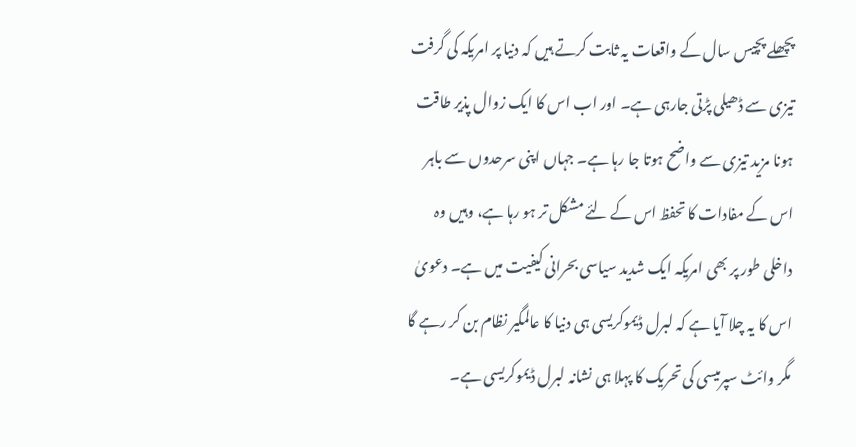پچھلے پچیس سال کے واقعات یہ ثابت کرتے ہیں کہ دنیا پر امریکہ کی گرفت تیزی سے ڈھیلی پڑتی جارہی ہے۔ اور اب اس کا ایک زوال پذیر طاقت ہونا مزید تیزی سے واضح ہوتا جا رہا ہے۔ جہاں اپنی سرحدوں سے باہر اس کے مفادات کا تحفظ اس کے لئے مشکل تر ہو رہا ہے، وہیں وہ داخلی طور پر بھی امریکہ ایک شدید سیاسی بحرانی کیفیت میں ہے۔ دعویٰ اس کا یہ چلا آیا ہے کہ لبرل ڈیموکریسی ہی دنیا کا عالمگیر نظام بن کر رہے گا مگر وائٹ سپرمیسی کی تحریک کا پہلا ہی نشانہ لبرل ڈیموکریسی ہے۔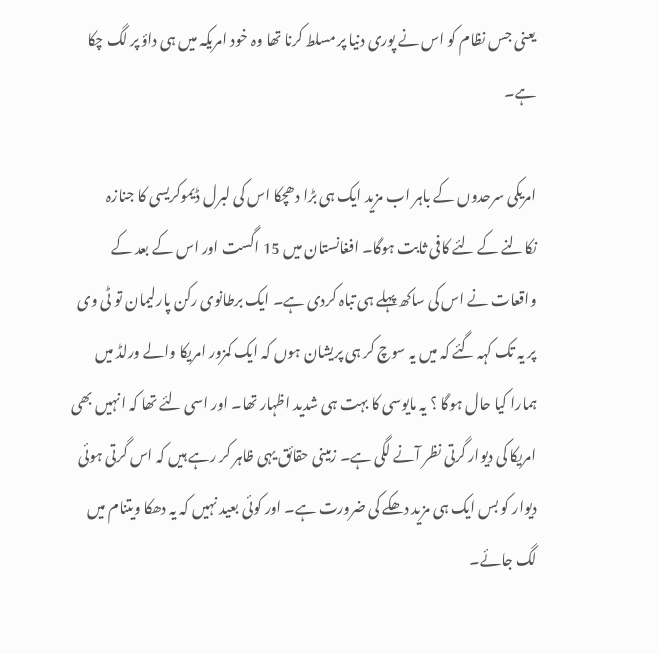یعنی جس نظام کو اس نے پوری دنیا پر مسلط کرنا تھا وہ خود امریکہ میں ہی داؤ پر لگ چکا ہے۔

امریکی سرحدوں کے باہر اب مزید ایک ہی بڑا دھچکا اس کی لبرل ڈیموکریسی کا جنازہ نکالنے کے لئے کافی ثابت ہوگا۔ افغانستان میں 15 اگست اور اس کے بعد کے واقعات نے اس کی ساکھ پہلے ہی تباہ کردی ہے۔ ایک برطانوی رکن پارلیمان تو ٹی وی پر یہ تک کہہ گئے کہ میں یہ سوچ کر ہی پریشان ہوں کہ ایک کمزور امریکا والے ورلڈ میں ہمارا کیا حال ہوگا ؟ یہ مایوسی کا بہت ہی شدید اظہار تھا۔ اور اسی لئے تھا کہ انہیں بھی امریکا کی دیوار گرتی نظر آنے لگی ہے۔ زمینی حقائق یہی ظاہر کر رہے ہیں کہ اس گرتی ہوئی دیوار کو بس ایک ہی مزید دھکے کی ضرورت ہے۔ اور کوئی بعید نہیں کہ یہ دھکا ویتنام میں لگ جائے۔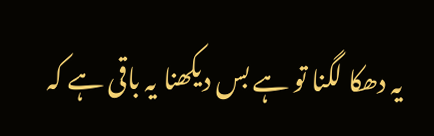یہ دھکا لگنا تو ہے بس دیکھنا یہ باقی ہے کہ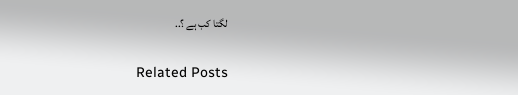لگتا کب ہے ؟..

Related Posts